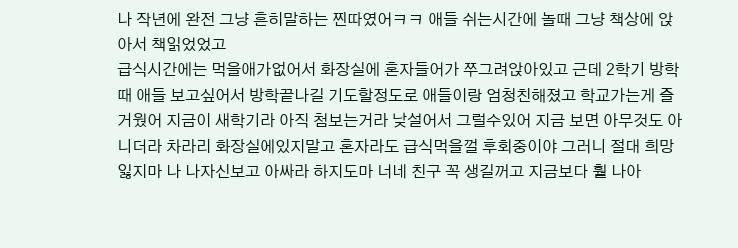나 작년에 완전 그냥 흔히말하는 찐따였어ㅋㅋ 애들 쉬는시간에 놀때 그냥 책상에 앉아서 책읽었었고
급식시간에는 먹을애가없어서 화장실에 혼자들어가 쭈그려앉아있고 근데 2학기 방학때 애들 보고싶어서 방학끝나길 기도할정도로 애들이랑 엄청친해졌고 학교가는게 즐거웠어 지금이 새학기라 아직 첨보는거라 낮설어서 그럴수있어 지금 보면 아무것도 아니더라 차라리 화장실에있지말고 혼자라도 급식먹을껄 후회중이야 그러니 절대 희망잃지마 나 나자신보고 아싸라 하지도마 너네 친구 꼭 생길꺼고 지금보다 훨 나아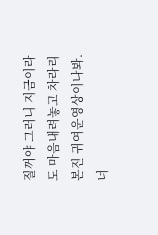질꺼야 그러니 지금이라도 마음내려놓고 차라리 본진 귀여운영상이나봐. 너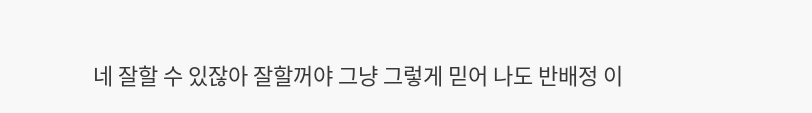네 잘할 수 있잖아 잘할꺼야 그냥 그렇게 믿어 나도 반배정 이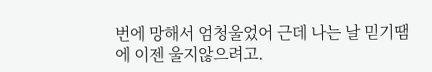번에 망해서 엄청울었어 근데 나는 날 믿기땜에 이젠 울지않으려고.